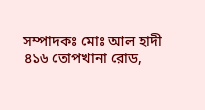সম্পাদকঃ মোঃ আল হাদী
৪১৬ তোপখানা রোড,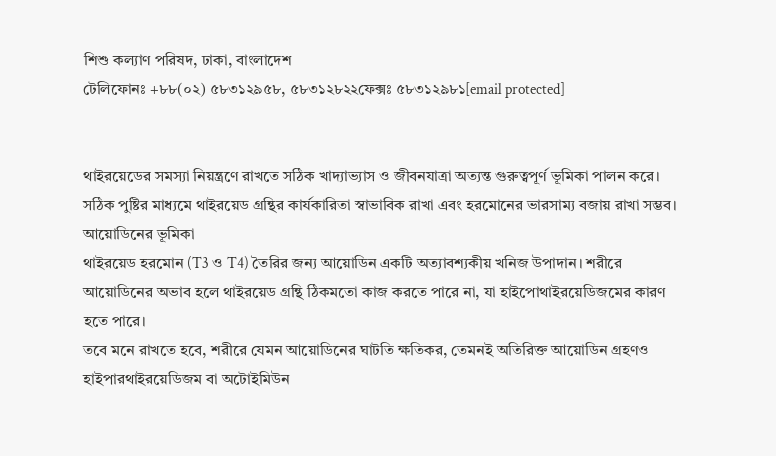শিশু কল্যাণ পরিষদ, ঢাকা, বাংলাদেশ
টেলিফোনঃ +৮৮(০২) ৫৮৩১২৯৫৮, ৫৮৩১২৮২২ফেক্সঃ ৫৮৩১২৯৮১[email protected]


থাইরয়েডের সমস্যা নিয়ন্ত্রণে রাখতে সঠিক খাদ্যাভ্যাস ও জীবনযাত্রা অত্যন্ত গুরুত্বপূর্ণ ভূমিকা পালন করে। সঠিক পুষ্টির মাধ্যমে থাইরয়েড গ্রন্থির কার্যকারিতা স্বাভাবিক রাখা এবং হরমোনের ভারসাম্য বজায় রাখা সম্ভব।
আয়োডিনের ভূমিকা
থাইরয়েড হরমোন (T3 ও T4) তৈরির জন্য আয়োডিন একটি অত্যাবশ্যকীয় খনিজ উপাদান। শরীরে আয়োডিনের অভাব হলে থাইরয়েড গ্রন্থি ঠিকমতো কাজ করতে পারে না, যা হাইপোথাইরয়েডিজমের কারণ হতে পারে।
তবে মনে রাখতে হবে, শরীরে যেমন আয়োডিনের ঘাটতি ক্ষতিকর, তেমনই অতিরিক্ত আয়োডিন গ্রহণও হাইপারথাইরয়েডিজম বা অটোইমিউন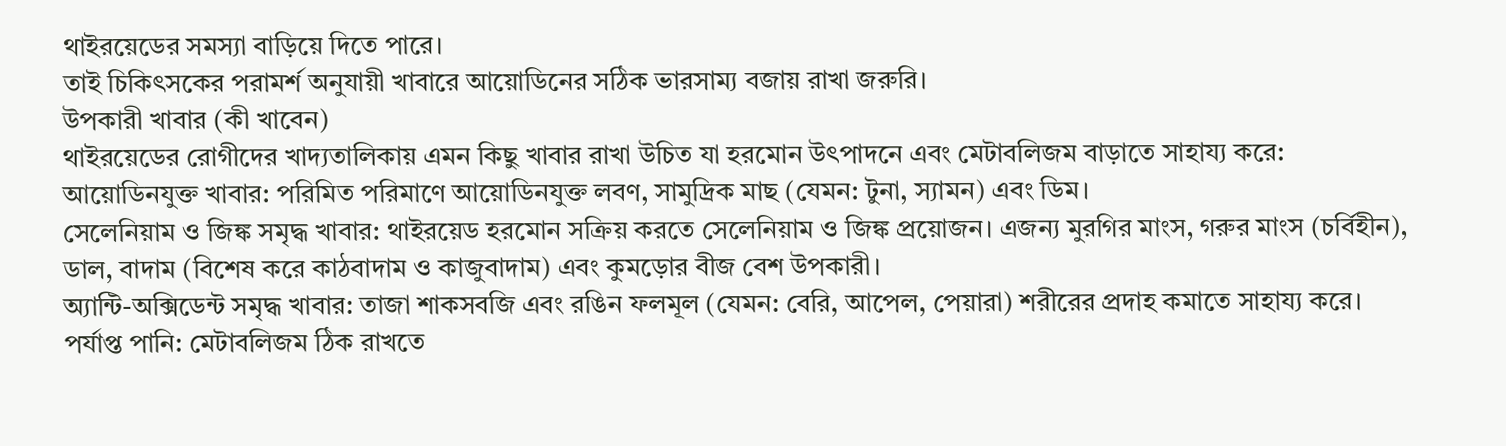থাইরয়েডের সমস্যা বাড়িয়ে দিতে পারে।
তাই চিকিৎসকের পরামর্শ অনুযায়ী খাবারে আয়োডিনের সঠিক ভারসাম্য বজায় রাখা জরুরি।
উপকারী খাবার (কী খাবেন)
থাইরয়েডের রোগীদের খাদ্যতালিকায় এমন কিছু খাবার রাখা উচিত যা হরমোন উৎপাদনে এবং মেটাবলিজম বাড়াতে সাহায্য করে:
আয়োডিনযুক্ত খাবার: পরিমিত পরিমাণে আয়োডিনযুক্ত লবণ, সামুদ্রিক মাছ (যেমন: টুনা, স্যামন) এবং ডিম।
সেলেনিয়াম ও জিঙ্ক সমৃদ্ধ খাবার: থাইরয়েড হরমোন সক্রিয় করতে সেলেনিয়াম ও জিঙ্ক প্রয়োজন। এজন্য মুরগির মাংস, গরুর মাংস (চর্বিহীন), ডাল, বাদাম (বিশেষ করে কাঠবাদাম ও কাজুবাদাম) এবং কুমড়োর বীজ বেশ উপকারী।
অ্যান্টি-অক্সিডেন্ট সমৃদ্ধ খাবার: তাজা শাকসবজি এবং রঙিন ফলমূল (যেমন: বেরি, আপেল, পেয়ারা) শরীরের প্রদাহ কমাতে সাহায্য করে।
পর্যাপ্ত পানি: মেটাবলিজম ঠিক রাখতে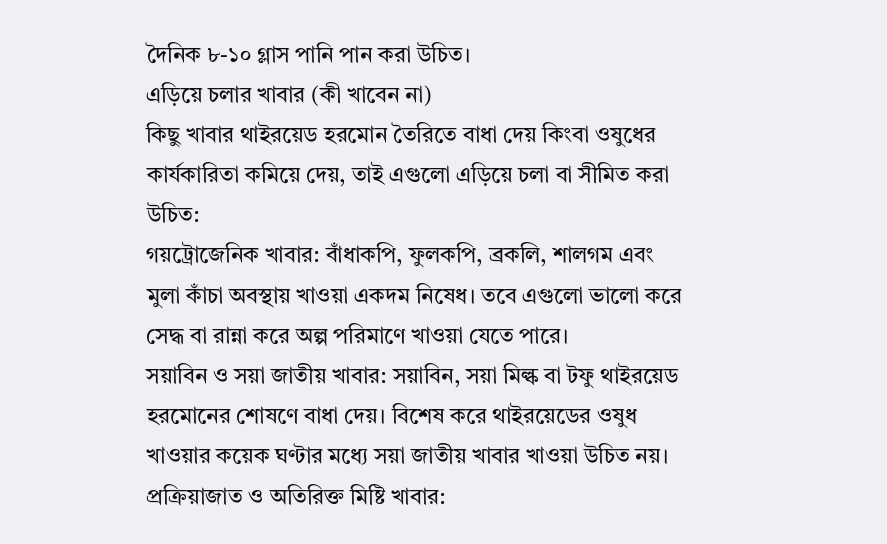দৈনিক ৮-১০ গ্লাস পানি পান করা উচিত।
এড়িয়ে চলার খাবার (কী খাবেন না)
কিছু খাবার থাইরয়েড হরমোন তৈরিতে বাধা দেয় কিংবা ওষুধের কার্যকারিতা কমিয়ে দেয়, তাই এগুলো এড়িয়ে চলা বা সীমিত করা উচিত:
গয়ট্রোজেনিক খাবার: বাঁধাকপি, ফুলকপি, ব্রকলি, শালগম এবং মুলা কাঁচা অবস্থায় খাওয়া একদম নিষেধ। তবে এগুলো ভালো করে সেদ্ধ বা রান্না করে অল্প পরিমাণে খাওয়া যেতে পারে।
সয়াবিন ও সয়া জাতীয় খাবার: সয়াবিন, সয়া মিল্ক বা টফু থাইরয়েড হরমোনের শোষণে বাধা দেয়। বিশেষ করে থাইরয়েডের ওষুধ খাওয়ার কয়েক ঘণ্টার মধ্যে সয়া জাতীয় খাবার খাওয়া উচিত নয়।
প্রক্রিয়াজাত ও অতিরিক্ত মিষ্টি খাবার: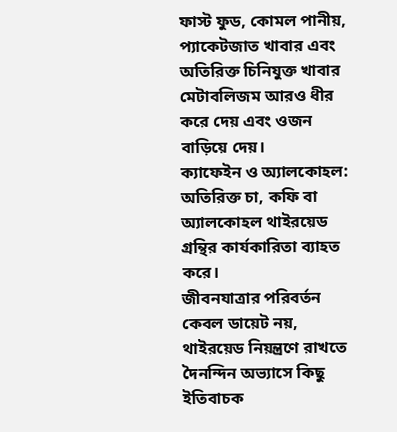ফাস্ট ফুড, কোমল পানীয়, প্যাকেটজাত খাবার এবং অতিরিক্ত চিনিযুক্ত খাবার মেটাবলিজম আরও ধীর করে দেয় এবং ওজন বাড়িয়ে দেয়।
ক্যাফেইন ও অ্যালকোহল: অতিরিক্ত চা, কফি বা অ্যালকোহল থাইরয়েড গ্রন্থির কার্যকারিতা ব্যাহত করে।
জীবনযাত্রার পরিবর্তন
কেবল ডায়েট নয়, থাইরয়েড নিয়ন্ত্রণে রাখতে দৈনন্দিন অভ্যাসে কিছু ইতিবাচক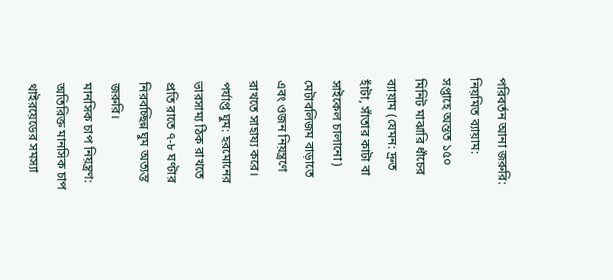পরিবর্তন আনা জরুরি:
নিয়মিত ব্যায়াম: সপ্তাহে অন্তত ১৫০ মিনিট মাঝারি ধাঁচের ব্যায়াম (যেমন: দ্রুত হাঁটা, সাঁতার কাটা বা সাইকেল চালানো) মেটাবলিজম বাড়াতে এবং ওজন নিয়ন্ত্রণে রাখতে সাহায্য করে।
পর্যাপ্ত ঘুম: হরমোনের ভারসাম্য ঠিক রাখতে প্রতি রাতে ৭-৮ ঘণ্টার নিরবচ্ছিন্ন ঘুম অত্যন্ত জরুরি।
মানসিক চাপ নিয়ন্ত্রণ: অতিরিক্ত মানসিক চাপ থাইরয়েডের সমস্যা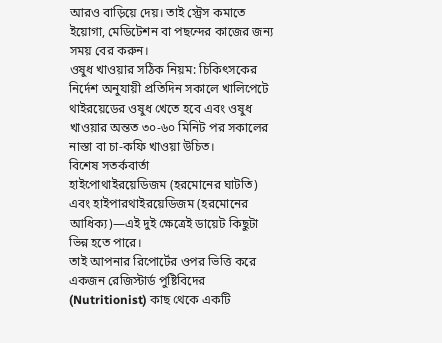আরও বাড়িয়ে দেয়। তাই স্ট্রেস কমাতে ইয়োগা, মেডিটেশন বা পছন্দের কাজের জন্য সময় বের করুন।
ওষুধ খাওয়ার সঠিক নিয়ম: চিকিৎসকের নির্দেশ অনুযায়ী প্রতিদিন সকালে খালিপেটে থাইরয়েডের ওষুধ খেতে হবে এবং ওষুধ খাওয়ার অন্তত ৩০-৬০ মিনিট পর সকালের নাস্তা বা চা-কফি খাওয়া উচিত।
বিশেষ সতর্কবার্তা
হাইপোথাইরয়েডিজম (হরমোনের ঘাটতি) এবং হাইপারথাইরয়েডিজম (হরমোনের আধিক্য)—এই দুই ক্ষেত্রেই ডায়েট কিছুটা ভিন্ন হতে পারে।
তাই আপনার রিপোর্টের ওপর ভিত্তি করে একজন রেজিস্টার্ড পুষ্টিবিদের (Nutritionist) কাছ থেকে একটি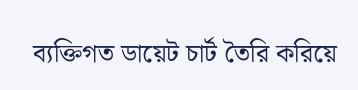ব্যক্তিগত ডায়েট চার্ট তৈরি করিয়ে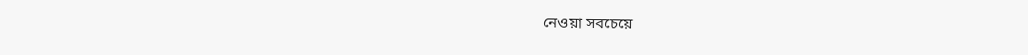নেওয়া সবচেয়ে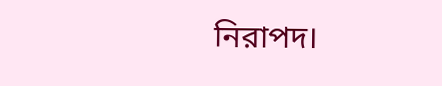নিরাপদ।